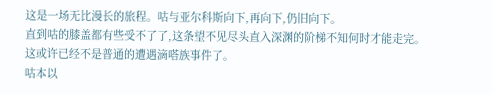这是一场无比漫长的旅程。咕与亚尔科斯向下,再向下,仍旧向下。
直到咕的膝盖都有些受不了了,这条望不见尽头直入深渊的阶梯不知何时才能走完。
这或许已经不是普通的遭遇滴嗒族事件了。
咕本以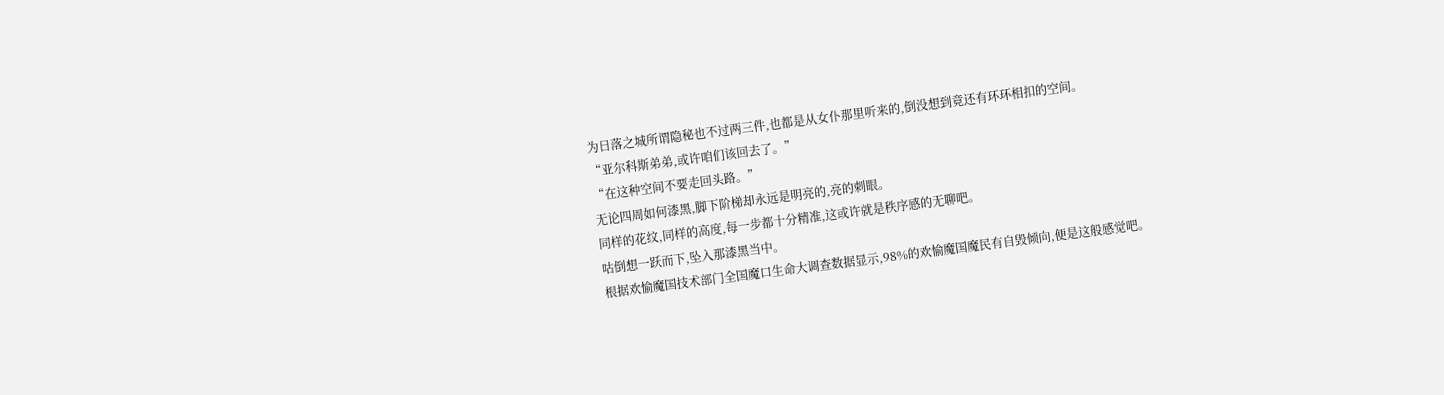为日落之城所谓隐秘也不过两三件,也都是从女仆那里听来的,倒没想到竟还有环环相扣的空间。
“亚尔科斯弟弟,或许咱们该回去了。”
“在这种空间不要走回头路。”
无论四周如何漆黑,脚下阶梯却永远是明亮的,亮的刺眼。
同样的花纹,同样的高度,每一步都十分精准,这或许就是秩序感的无聊吧。
咕倒想一跃而下,坠入那漆黑当中。
根据欢愉魔国技术部门全国魔口生命大调查数据显示,98%的欢愉魔国魔民有自毁倾向,便是这般感觉吧。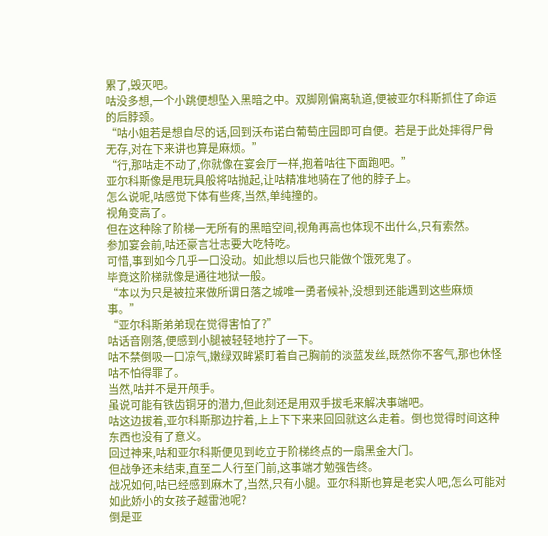累了,毁灭吧。
咕没多想,一个小跳便想坠入黑暗之中。双脚刚偏离轨道,便被亚尔科斯抓住了命运的后脖颈。
“咕小姐若是想自尽的话,回到沃布诺白葡萄庄园即可自便。若是于此处摔得尸骨无存,对在下来讲也算是麻烦。”
“行,那咕走不动了,你就像在宴会厅一样,抱着咕往下面跑吧。”
亚尔科斯像是甩玩具般将咕抛起,让咕精准地骑在了他的脖子上。
怎么说呢,咕感觉下体有些疼,当然,单纯撞的。
视角变高了。
但在这种除了阶梯一无所有的黑暗空间,视角再高也体现不出什么,只有索然。
参加宴会前,咕还豪言壮志要大吃特吃。
可惜,事到如今几乎一口没动。如此想以后也只能做个饿死鬼了。
毕竟这阶梯就像是通往地狱一般。
“本以为只是被拉来做所谓日落之城唯一勇者候补,没想到还能遇到这些麻烦事。”
“亚尔科斯弟弟现在觉得害怕了?”
咕话音刚落,便感到小腿被轻轻地拧了一下。
咕不禁倒吸一口凉气,嫩绿双眸紧盯着自己胸前的淡蓝发丝,既然你不客气,那也休怪咕不怕得罪了。
当然,咕并不是开颅手。
虽说可能有铁齿铜牙的潜力,但此刻还是用双手拔毛来解决事端吧。
咕这边拔着,亚尔科斯那边拧着,上上下下来来回回就这么走着。倒也觉得时间这种东西也没有了意义。
回过神来,咕和亚尔科斯便见到屹立于阶梯终点的一扇黑金大门。
但战争还未结束,直至二人行至门前,这事端才勉强告终。
战况如何,咕已经感到麻木了,当然,只有小腿。亚尔科斯也算是老实人吧,怎么可能对如此娇小的女孩子越雷池呢?
倒是亚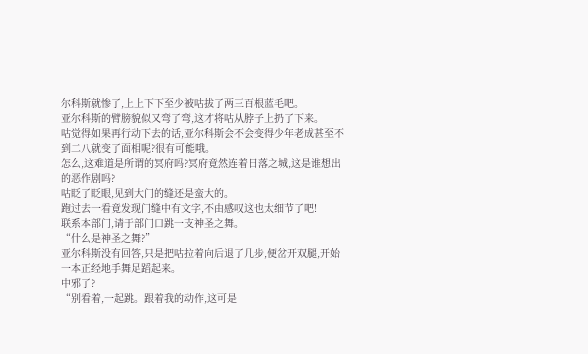尔科斯就惨了,上上下下至少被咕拔了两三百根蓝毛吧。
亚尔科斯的臂膀貌似又弯了弯,这才将咕从脖子上扔了下来。
咕觉得如果再行动下去的话,亚尔科斯会不会变得少年老成甚至不到二八就变了面相呢?很有可能哦。
怎么,这难道是所谓的冥府吗?冥府竟然连着日落之城,这是谁想出的恶作剧吗?
咕眨了眨眼,见到大门的缝还是蛮大的。
跑过去一看竟发现门缝中有文字,不由感叹这也太细节了吧!
联系本部门,请于部门口跳一支神圣之舞。
“什么是神圣之舞?”
亚尔科斯没有回答,只是把咕拉着向后退了几步,便岔开双腿,开始一本正经地手舞足蹈起来。
中邪了?
“别看着,一起跳。跟着我的动作,这可是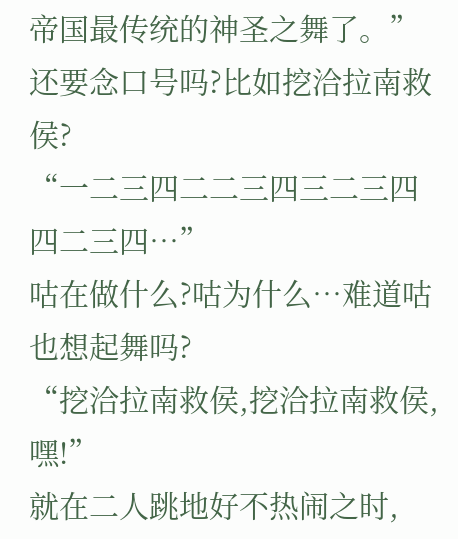帝国最传统的神圣之舞了。”
还要念口号吗?比如挖洽拉南救侯?
“一二三四二二三四三二三四四二三四…”
咕在做什么?咕为什么…难道咕也想起舞吗?
“挖洽拉南救侯,挖洽拉南救侯,嘿!”
就在二人跳地好不热闹之时,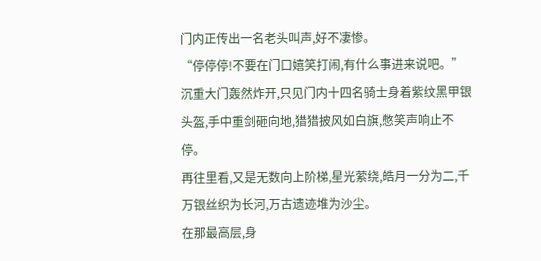门内正传出一名老头叫声,好不凄惨。
“停停停!不要在门口嬉笑打闹,有什么事进来说吧。”
沉重大门轰然炸开,只见门内十四名骑士身着紫纹黑甲银头盔,手中重剑砸向地,猎猎披风如白旗,憋笑声响止不停。
再往里看,又是无数向上阶梯,星光萦绕,皓月一分为二,千万银丝织为长河,万古遗迹堆为沙尘。
在那最高层,身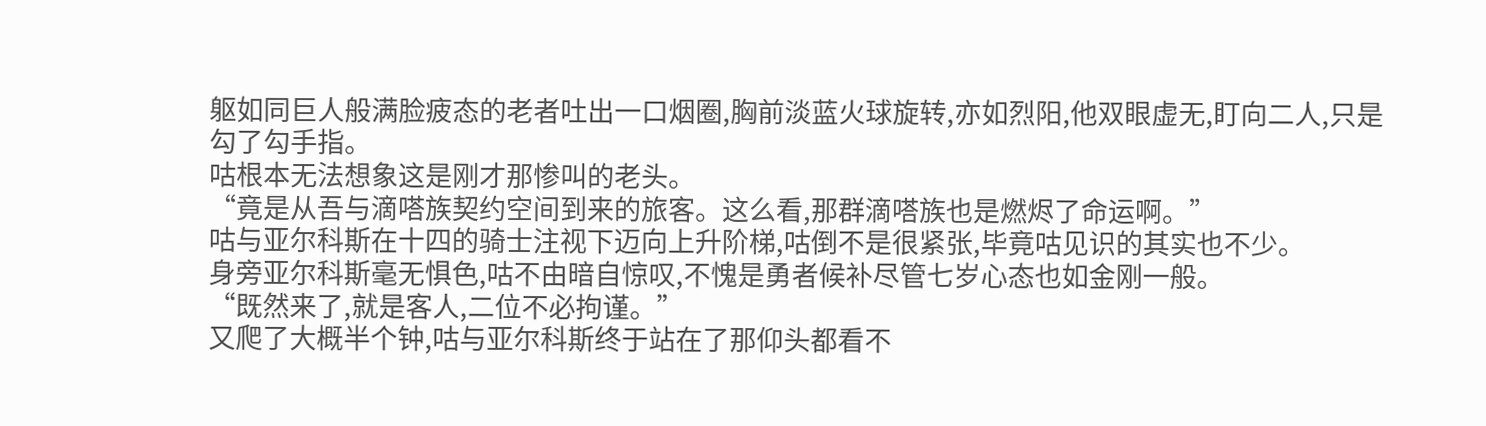躯如同巨人般满脸疲态的老者吐出一口烟圈,胸前淡蓝火球旋转,亦如烈阳,他双眼虚无,盯向二人,只是勾了勾手指。
咕根本无法想象这是刚才那惨叫的老头。
“竟是从吾与滴嗒族契约空间到来的旅客。这么看,那群滴嗒族也是燃烬了命运啊。”
咕与亚尔科斯在十四的骑士注视下迈向上升阶梯,咕倒不是很紧张,毕竟咕见识的其实也不少。
身旁亚尔科斯毫无惧色,咕不由暗自惊叹,不愧是勇者候补尽管七岁心态也如金刚一般。
“既然来了,就是客人,二位不必拘谨。”
又爬了大概半个钟,咕与亚尔科斯终于站在了那仰头都看不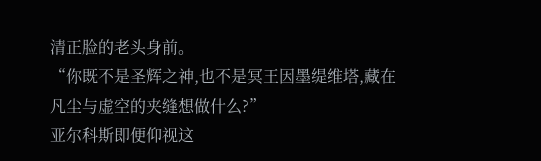清正脸的老头身前。
“你既不是圣辉之神,也不是冥王因墨缇维塔,藏在凡尘与虚空的夹缝想做什么?”
亚尔科斯即便仰视这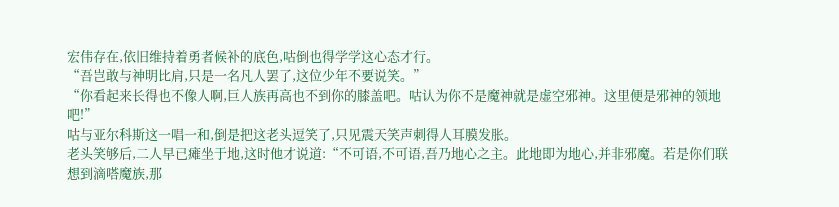宏伟存在,依旧维持着勇者候补的底色,咕倒也得学学这心态才行。
“吾岂敢与神明比肩,只是一名凡人罢了,这位少年不要说笑。”
“你看起来长得也不像人啊,巨人族再高也不到你的膝盖吧。咕认为你不是魔神就是虚空邪神。这里便是邪神的领地吧!”
咕与亚尔科斯这一唱一和,倒是把这老头逗笑了,只见震天笑声刺得人耳膜发胀。
老头笑够后,二人早已瘫坐于地,这时他才说道:“不可语,不可语,吾乃地心之主。此地即为地心,并非邪魔。若是你们联想到滴嗒魔族,那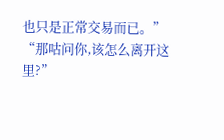也只是正常交易而已。”
“那咕问你,该怎么离开这里?”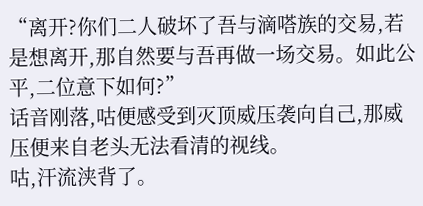“离开?你们二人破坏了吾与滴嗒族的交易,若是想离开,那自然要与吾再做一场交易。如此公平,二位意下如何?”
话音刚落,咕便感受到灭顶威压袭向自己,那威压便来自老头无法看清的视线。
咕,汗流浃背了。